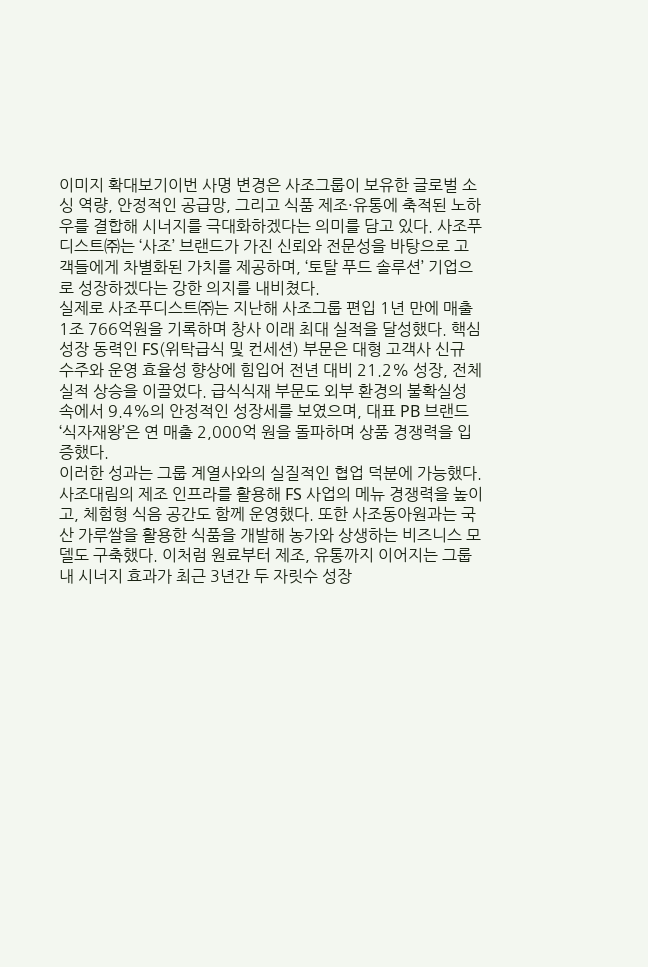이미지 확대보기이번 사명 변경은 사조그룹이 보유한 글로벌 소싱 역량, 안정적인 공급망, 그리고 식품 제조·유통에 축적된 노하우를 결합해 시너지를 극대화하겠다는 의미를 담고 있다. 사조푸디스트㈜는 ‘사조’ 브랜드가 가진 신뢰와 전문성을 바탕으로 고객들에게 차별화된 가치를 제공하며, ‘토탈 푸드 솔루션’ 기업으로 성장하겠다는 강한 의지를 내비쳤다.
실제로 사조푸디스트㈜는 지난해 사조그룹 편입 1년 만에 매출 1조 766억원을 기록하며 창사 이래 최대 실적을 달성했다. 핵심 성장 동력인 FS(위탁급식 및 컨세션) 부문은 대형 고객사 신규 수주와 운영 효율성 향상에 힘입어 전년 대비 21.2% 성장, 전체 실적 상승을 이끌었다. 급식식재 부문도 외부 환경의 불확실성 속에서 9.4%의 안정적인 성장세를 보였으며, 대표 PB 브랜드 ‘식자재왕’은 연 매출 2,000억 원을 돌파하며 상품 경쟁력을 입증했다.
이러한 성과는 그룹 계열사와의 실질적인 협업 덕분에 가능했다. 사조대림의 제조 인프라를 활용해 FS 사업의 메뉴 경쟁력을 높이고, 체험형 식음 공간도 함께 운영했다. 또한 사조동아원과는 국산 가루쌀을 활용한 식품을 개발해 농가와 상생하는 비즈니스 모델도 구축했다. 이처럼 원료부터 제조, 유통까지 이어지는 그룹 내 시너지 효과가 최근 3년간 두 자릿수 성장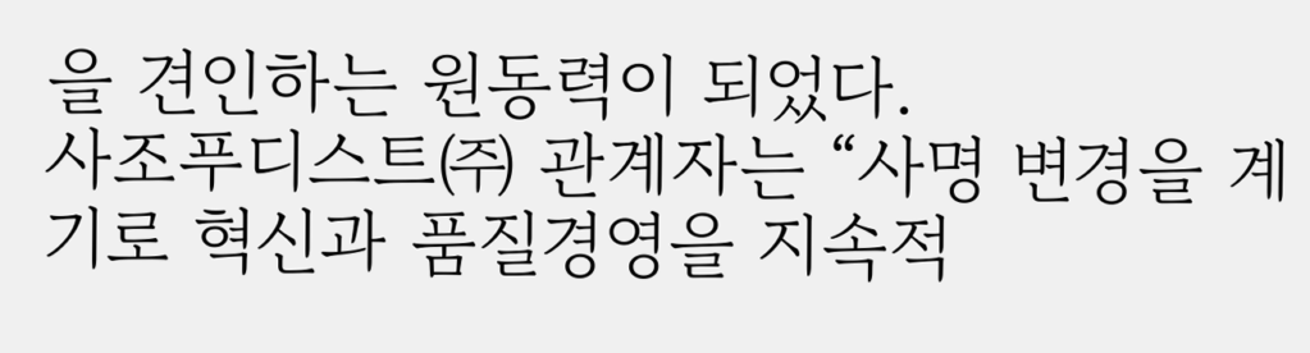을 견인하는 원동력이 되었다.
사조푸디스트㈜ 관계자는 “사명 변경을 계기로 혁신과 품질경영을 지속적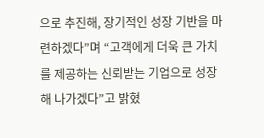으로 추진해, 장기적인 성장 기반을 마련하겠다”며 “고객에게 더욱 큰 가치를 제공하는 신뢰받는 기업으로 성장해 나가겠다”고 밝혔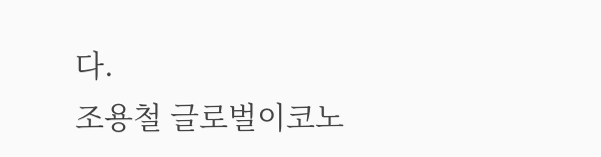다.
조용철 글로벌이코노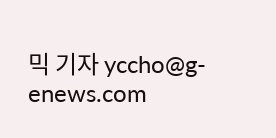믹 기자 yccho@g-enews.com